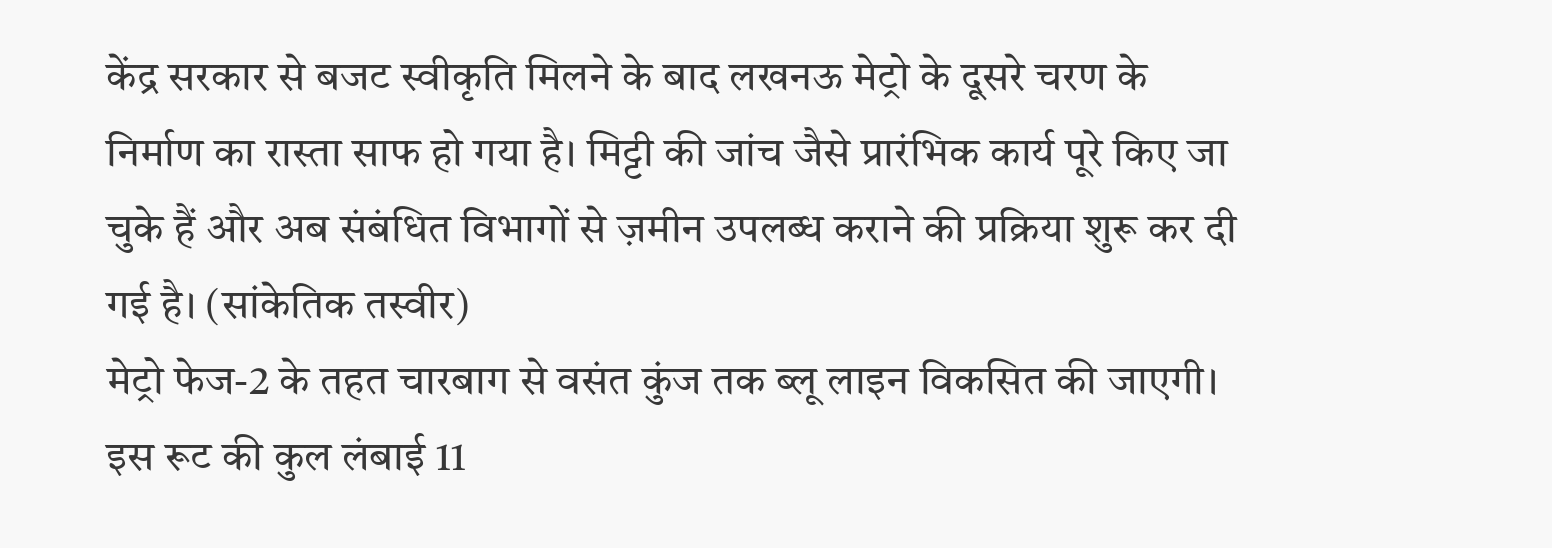केंद्र सरकार से बजट स्वीकृति मिलने के बाद लखनऊ मेट्रो के दूसरे चरण के निर्माण का रास्ता साफ हो गया है। मिट्टी की जांच जैसे प्रारंभिक कार्य पूरे किए जा चुके हैं और अब संबंधित विभागों से ज़मीन उपलब्ध कराने की प्रक्रिया शुरू कर दी गई है। (सांकेतिक तस्वीर)
मेट्रो फेज-2 के तहत चारबाग से वसंत कुंज तक ब्लू लाइन विकसित की जाएगी। इस रूट की कुल लंबाई 11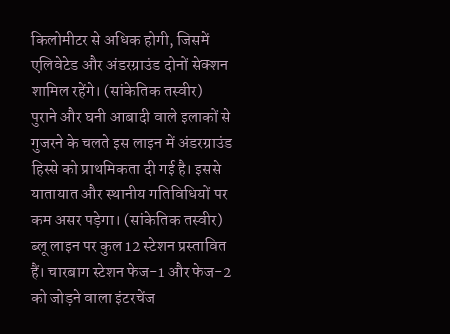किलोमीटर से अधिक होगी, जिसमें एलिवेटेड और अंडरग्राउंड दोनों सेक्शन शामिल रहेंगे। (सांकेतिक तस्वीर)
पुराने और घनी आबादी वाले इलाकों से गुजरने के चलते इस लाइन में अंडरग्राउंड हिस्से को प्राथमिकता दी गई है। इससे यातायात और स्थानीय गतिविधियों पर कम असर पड़ेगा। (सांकेतिक तस्वीर)
ब्लू लाइन पर कुल 12 स्टेशन प्रस्तावित हैं। चारबाग स्टेशन फेज-1 और फेज-2 को जोड़ने वाला इंटरचेंज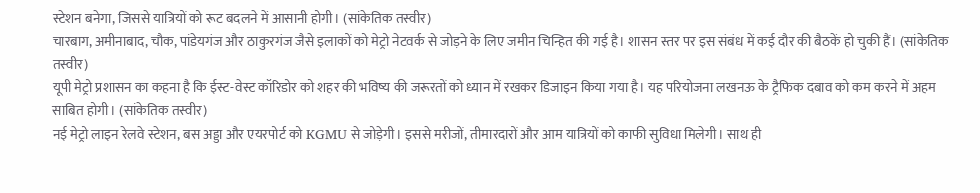स्टेशन बनेगा, जिससे यात्रियों को रूट बदलने में आसानी होगी। (सांकेतिक तस्वीर)
चारबाग, अमीनाबाद, चौक, पांडेयगंज और ठाकुरगंज जैसे इलाकों को मेट्रो नेटवर्क से जोड़ने के लिए जमीन चिन्हित की गई है। शासन स्तर पर इस संबंध में कई दौर की बैठकें हो चुकी हैं। (सांकेतिक तस्वीर)
यूपी मेट्रो प्रशासन का कहना है कि ईस्ट-वेस्ट कॉरिडोर को शहर की भविष्य की जरूरतों को ध्यान में रखकर डिजाइन किया गया है। यह परियोजना लखनऊ के ट्रैफिक दबाव को कम करने में अहम साबित होगी। (सांकेतिक तस्वीर)
नई मेट्रो लाइन रेलवे स्टेशन, बस अड्डा और एयरपोर्ट को KGMU से जोड़ेगी। इससे मरीजों, तीमारदारों और आम यात्रियों को काफी सुविधा मिलेगी। साथ ही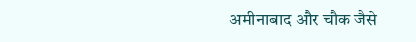अमीनाबाद और चौक जैसे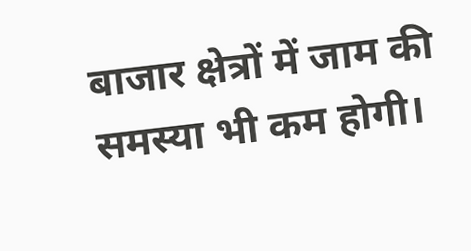बाजार क्षेत्रों में जाम की समस्या भी कम होगी।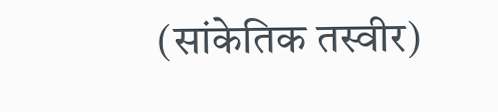(सांकेतिक तस्वीर)